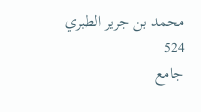محمد بن جرير الطبري
524
جامع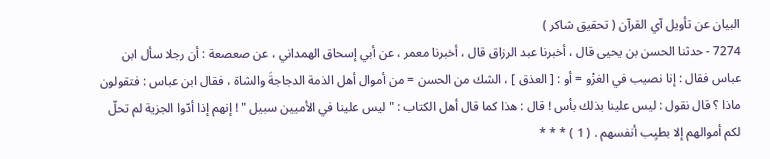البيان عن تأويل آي القرآن ( تحقيق شاكر )
7274 - حدثنا الحسن بن يحيى قال ، أخبرنا عبد الرزاق قال ، أخبرنا معمر ، عن أبي إسحاق الهمداني ، عن صعصعة : أن رجلا سأل ابن عباس فقال : إنا نصيب في الغزْو = أو : [ العذق ] ، الشك من الحسن = من أموال أهل الذمة الدجاجةَ والشاة ، فقال ابن عباس : فتقولون ماذا ؟ قال نقول : ليس علينا بذلك بأس ! قال : هذا كما قال أهل الكتاب : " ليس علينا في الأميين سبيل " ! إنهم إذا أدّوا الجزية لم تحلّ لكم أموالهم إلا بطيِب أنفسهم . ( 1 ) * * *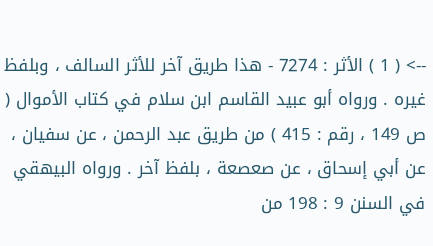--> ( 1 ) الأثر : 7274 - هذا طريق آخر للأثر السالف ، وبلفظ غيره . ورواه أبو عبيد القاسم ابن سلام في كتاب الأموال ( ص 149 ، رقم : 415 ) من طريق عبد الرحمن ، عن سفيان ، عن أبي إسحاق ، عن صعصعة ، بلفظ آخر . ورواه البيهقي في السنن 9 : 198 من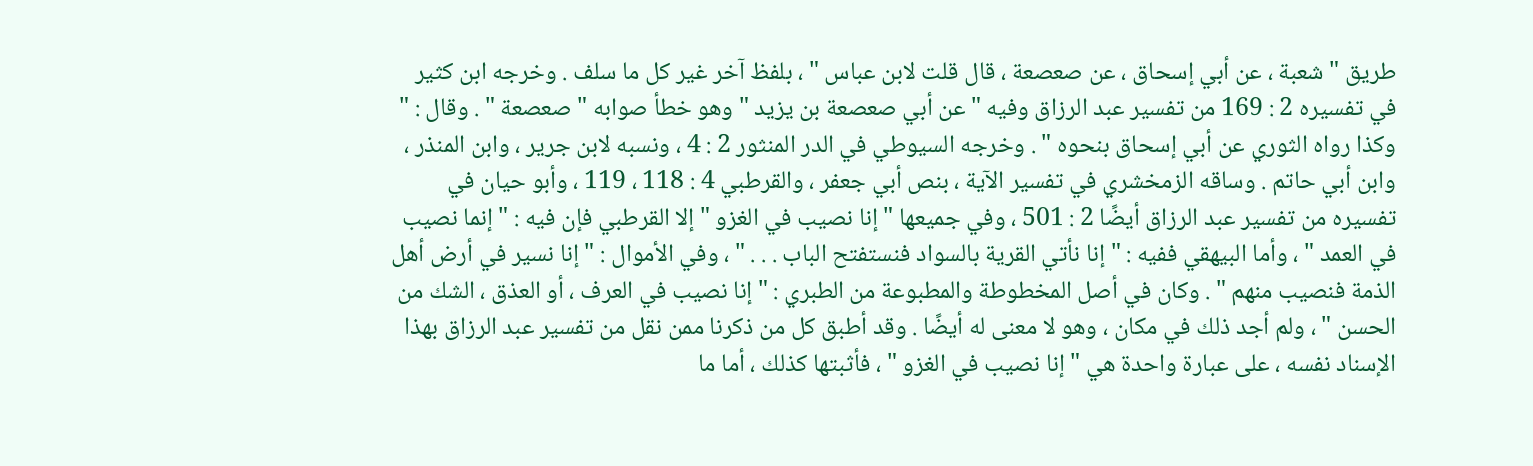طريق " شعبة ، عن أبي إسحاق ، عن صعصعة ، قال قلت لابن عباس " ، بلفظ آخر غير كل ما سلف . وخرجه ابن كثير في تفسيره 2 : 169 من تفسير عبد الرزاق وفيه " عن أبي صعصعة بن يزيد " وهو خطأ صوابه " صعصعة " . وقال : " وكذا رواه الثوري عن أبي إسحاق بنحوه " . وخرجه السيوطي في الدر المنثور 2 : 4 ، ونسبه لابن جرير ، وابن المنذر ، وابن أبي حاتم . وساقه الزمخشري في تفسير الآية ، بنص أبي جعفر ، والقرطبي 4 : 118 ، 119 ، وأبو حيان في تفسيره من تفسير عبد الرزاق أيضًا 2 : 501 ، وفي جميعها " إنا نصيب في الغزو " إلا القرطبي فإن فيه : " إنما نصيب في العمد " ، وأما البيهقي ففيه : " إنا نأتي القرية بالسواد فنستفتح الباب . . . " ، وفي الأموال : " إنا نسير في أرض أهل الذمة فنصيب منهم " . وكان في أصل المخطوطة والمطبوعة من الطبري : " إنا نصيب في العرف ، أو العذق ، الشك من الحسن " ، ولم أجد ذلك في مكان ، وهو لا معنى له أيضًا . وقد أطبق كل من ذكرنا ممن نقل من تفسير عبد الرزاق بهذا الإسناد نفسه ، على عبارة واحدة هي " إنا نصيب في الغزو " ، فأثبتها كذلك ، أما ما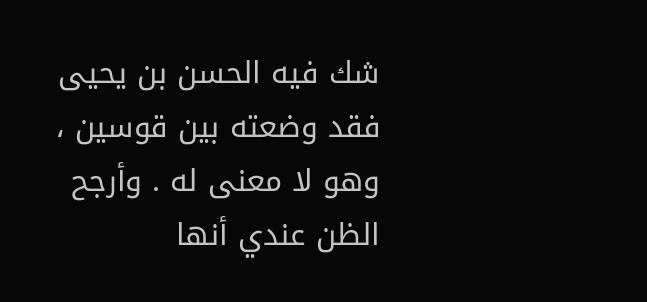شك فيه الحسن بن يحيى فقد وضعته بين قوسين ، وهو لا معنى له . وأرجح الظن عندي أنها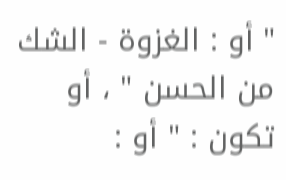" أو : الغزوة - الشك من الحسن " ، أو تكون : " أو :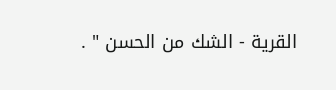القرية - الشك من الحسن " .